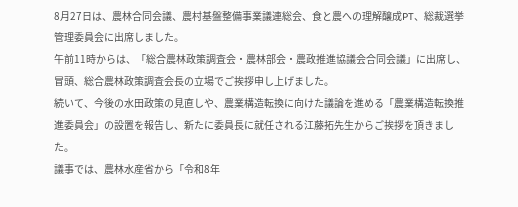8月27日は、農林合同会議、農村基盤整備事業議連総会、食と農への理解醸成PT、総裁選挙管理委員会に出席しました。
午前11時からは、「総合農林政策調査会・農林部会・農政推進協議会合同会議」に出席し、冒頭、総合農林政策調査会長の立場でご挨拶申し上げました。
続いて、今後の水田政策の見直しや、農業構造転換に向けた議論を進める「農業構造転換推進委員会」の設置を報告し、新たに委員長に就任される江藤拓先生からご挨拶を頂きました。
議事では、農林水産省から「令和8年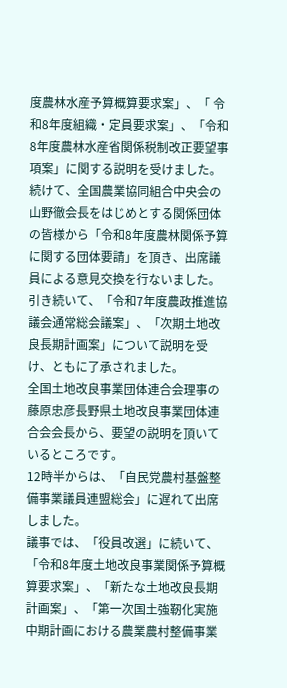度農林水産予算概算要求案」、「 令和8年度組織・定員要求案」、「令和8年度農林水産省関係税制改正要望事項案」に関する説明を受けました。
続けて、全国農業協同組合中央会の山野徹会長をはじめとする関係団体の皆様から「令和8年度農林関係予算に関する団体要請」を頂き、出席議員による意見交換を行ないました。
引き続いて、「令和7年度農政推進協議会通常総会議案」、「次期土地改良長期計画案」について説明を受け、ともに了承されました。
全国土地改良事業団体連合会理事の藤原忠彦長野県土地改良事業団体連合会会長から、要望の説明を頂いているところです。
12時半からは、「自民党農村基盤整備事業議員連盟総会」に遅れて出席しました。
議事では、「役員改選」に続いて、「令和8年度土地改良事業関係予算概算要求案」、「新たな土地改良長期計画案」、「第一次国土強靭化実施中期計画における農業農村整備事業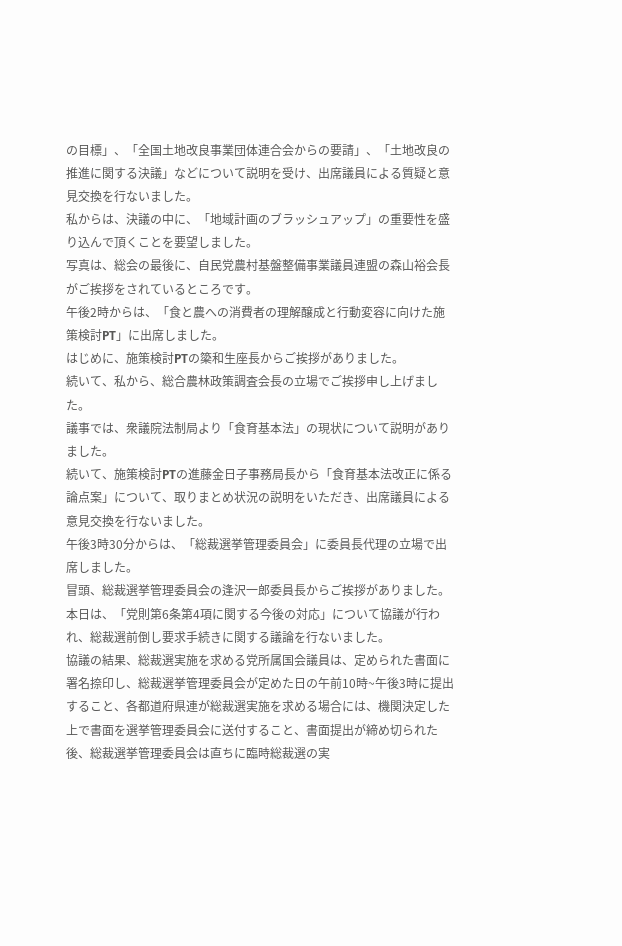の目標」、「全国土地改良事業団体連合会からの要請」、「土地改良の推進に関する決議」などについて説明を受け、出席議員による質疑と意見交換を行ないました。
私からは、決議の中に、「地域計画のブラッシュアップ」の重要性を盛り込んで頂くことを要望しました。
写真は、総会の最後に、自民党農村基盤整備事業議員連盟の森山裕会長がご挨拶をされているところです。
午後2時からは、「食と農への消費者の理解醸成と行動変容に向けた施策検討PT」に出席しました。
はじめに、施策検討PTの簗和生座長からご挨拶がありました。
続いて、私から、総合農林政策調査会長の立場でご挨拶申し上げました。
議事では、衆議院法制局より「食育基本法」の現状について説明がありました。
続いて、施策検討PTの進藤金日子事務局長から「食育基本法改正に係る論点案」について、取りまとめ状況の説明をいただき、出席議員による意見交換を行ないました。
午後3時30分からは、「総裁選挙管理委員会」に委員長代理の立場で出席しました。
冒頭、総裁選挙管理委員会の逢沢一郎委員長からご挨拶がありました。
本日は、「党則第6条第4項に関する今後の対応」について協議が行われ、総裁選前倒し要求手続きに関する議論を行ないました。
協議の結果、総裁選実施を求める党所属国会議員は、定められた書面に署名捺印し、総裁選挙管理委員会が定めた日の午前10時~午後3時に提出すること、各都道府県連が総裁選実施を求める場合には、機関決定した上で書面を選挙管理委員会に送付すること、書面提出が締め切られた後、総裁選挙管理委員会は直ちに臨時総裁選の実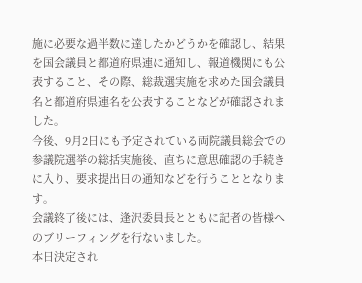施に必要な過半数に達したかどうかを確認し、結果を国会議員と都道府県連に通知し、報道機関にも公表すること、その際、総裁選実施を求めた国会議員名と都道府県連名を公表することなどが確認されました。
今後、9月2日にも予定されている両院議員総会での参議院選挙の総括実施後、直ちに意思確認の手続きに入り、要求提出日の通知などを行うこととなります。
会議終了後には、逢沢委員長とともに記者の皆様へのブリーフィングを行ないました。
本日決定され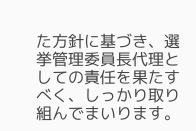た方針に基づき、選挙管理委員長代理としての責任を果たすべく、しっかり取り組んでまいります。